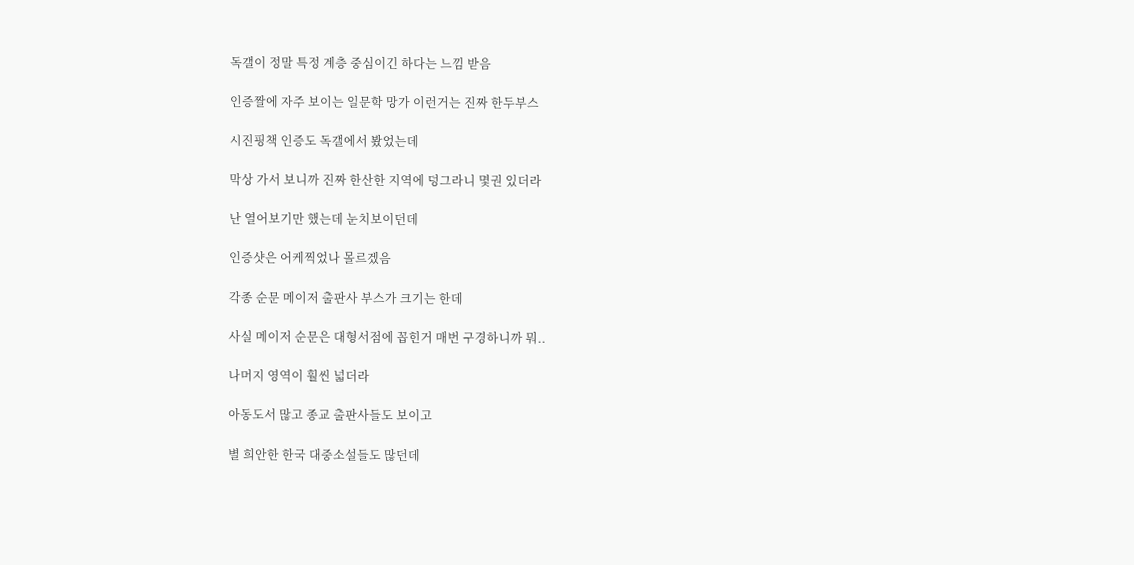독갤이 정말 특정 계층 중심이긴 하다는 느낌 받음

인증짤에 자주 보이는 일문학 망가 이런거는 진짜 한두부스

시진핑책 인증도 독갤에서 봤었는데

막상 가서 보니까 진짜 한산한 지역에 덩그라니 몇권 있더라

난 열어보기만 했는데 눈치보이던데

인증샷은 어케찍었나 몰르겠음

각종 순문 메이저 출판사 부스가 크기는 한데

사실 메이저 순문은 대형서점에 꼽힌거 매번 구경하니까 뭐..

나머지 영역이 훨씬 넓더라

아동도서 많고 종교 출판사들도 보이고

별 희안한 한국 대중소설들도 많던데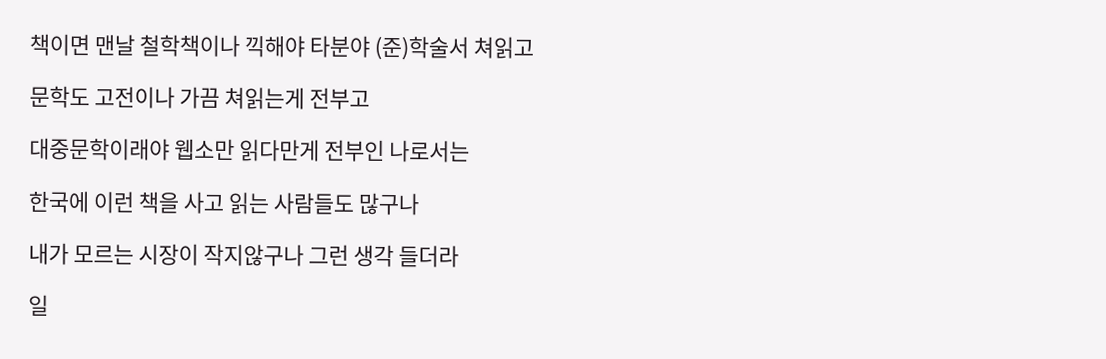책이면 맨날 철학책이나 끽해야 타분야 (준)학술서 쳐읽고

문학도 고전이나 가끔 쳐읽는게 전부고

대중문학이래야 웹소만 읽다만게 전부인 나로서는

한국에 이런 책을 사고 읽는 사람들도 많구나

내가 모르는 시장이 작지않구나 그런 생각 들더라

일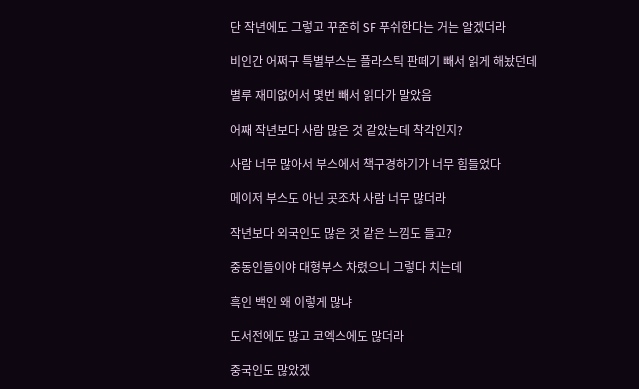단 작년에도 그렇고 꾸준히 SF 푸쉬한다는 거는 알겠더라

비인간 어쩌구 특별부스는 플라스틱 판떼기 빼서 읽게 해놨던데

별루 재미없어서 몇번 빼서 읽다가 말았음

어째 작년보다 사람 많은 것 같았는데 착각인지?

사람 너무 많아서 부스에서 책구경하기가 너무 힘들었다

메이저 부스도 아닌 곳조차 사람 너무 많더라

작년보다 외국인도 많은 것 같은 느낌도 들고?

중동인들이야 대형부스 차렸으니 그렇다 치는데

흑인 백인 왜 이렇게 많냐

도서전에도 많고 코엑스에도 많더라

중국인도 많았겠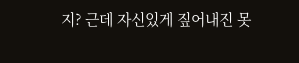지? 근데 자신있게 짚어내진 못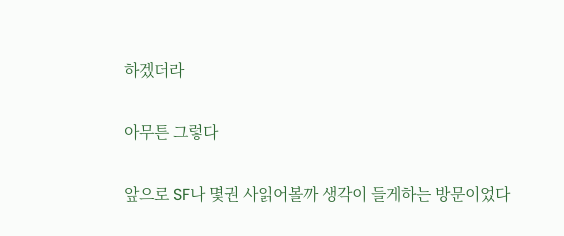하겠더라

아무튼 그렇다

앞으로 SF나 몇권 사읽어볼까 생각이 들게하는 방문이었다